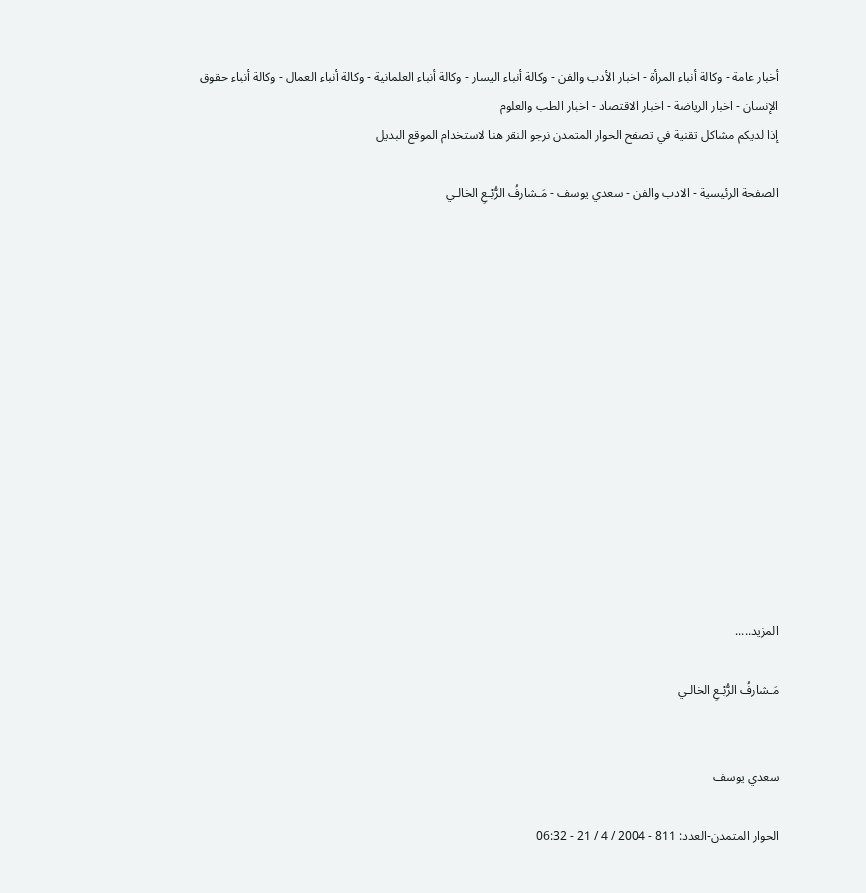أخبار عامة - وكالة أنباء المرأة - اخبار الأدب والفن - وكالة أنباء اليسار - وكالة أنباء العلمانية - وكالة أنباء العمال - وكالة أنباء حقوق الإنسان - اخبار الرياضة - اخبار الاقتصاد - اخبار الطب والعلوم
إذا لديكم مشاكل تقنية في تصفح الحوار المتمدن نرجو النقر هنا لاستخدام الموقع البديل

الصفحة الرئيسية - الادب والفن - سعدي يوسف - مَـشارفُ الرُّبْـعِ الخالـي














المزيد.....

مَـشارفُ الرُّبْـعِ الخالـي


سعدي يوسف

الحوار المتمدن-العدد: 811 - 2004 / 4 / 21 - 06:32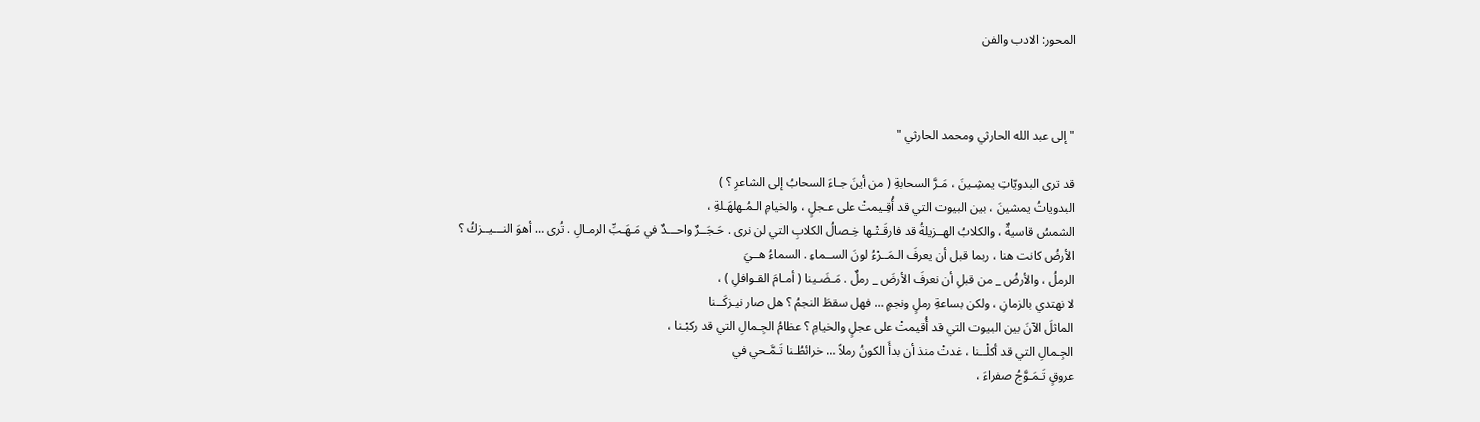المحور: الادب والفن



" إلى عبد الله الحارثي ومحمد الحارثي "

قد ترى البدويّاتِ يمشِـينَ ، مَـرَّ السحابةِ ( من أينَ جـاءَ السحابُ إلى الشاعرِ ؟ )
البدوياتُ يمشينَ ، بين البيوت التي قد أُقِـيمتْ على عـجلٍ ، والخيامِ الـمُـهلهَـلةِ ،
الشمسُ قاسيةٌ ، والكلابُ الهــزيلةُ قد فارقَـتْـها خِـصالُ الكلابِ التي لن نرى . حَـجَــرٌ واحـــدٌ في مَـهَـبِّ الرمـالِ . تُرى … أهوَ النـــيــزكُ ؟
الأرضُ كانت هنا ، ربما قبل أن يعرفَ الـمَــرْءُ لونَ الســماءِ . السماءُ هــيَ
الرملُ ، والأرضُ _ من قبلِ أن نعرفَ الأرضَ _ رملٌ . مَـضَـينا ( أمـامَ القـوافلِ ) ،
لا نهتدي بالزمانِ ، ولكن بساعةِ رملٍ ونجمٍ … فهل سقطَ النجمُ ؟ هل صار نيـزكَــنا
الماثلَ الآنَ بين البيوت التي قد أُقيمتْ على عجلٍ والخيامِ ؟ عظامُ الجِـمالِ التي قد ركبْـنا ،
الجِـمالِ التي قد أكلْــنا ، غدتْ منذ أن بدأَ الكونُ رملاً … خرائطُـنا تَـمَّـحي في
عروقٍ تَـمَـوَّجُ صفراءَ ،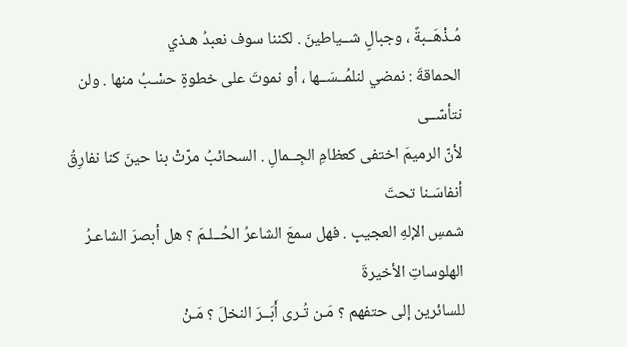مُـذْهَــبةً ، وجبالٍ شــياطينَ . لكننا سوف نعبدُ هـذي
الحماقةَ : نمضي لنلمُــسَــها ، أو نموتَ على خطوةٍ حسْـبُ منها . ولن نتأسّــى
لأنّ الرميمَ اختفى كعظامِ الجِــمالِ . السحائبُ مرّتْ بنا حينَ كنا نفارِقُ أنفاسَـنا تحتَ
شمسِ الإلهِ العجيبِ . فهل سمعَ الشاعرُ الحُــلـمَ ؟ هل أبصرَ الشاعـرُ الهلوساتِ الأخيرةَ
للسائرين إلى حتفهم ؟ مَـن تُـرى أَبَــرَ النخلَ ؟ مَـنْ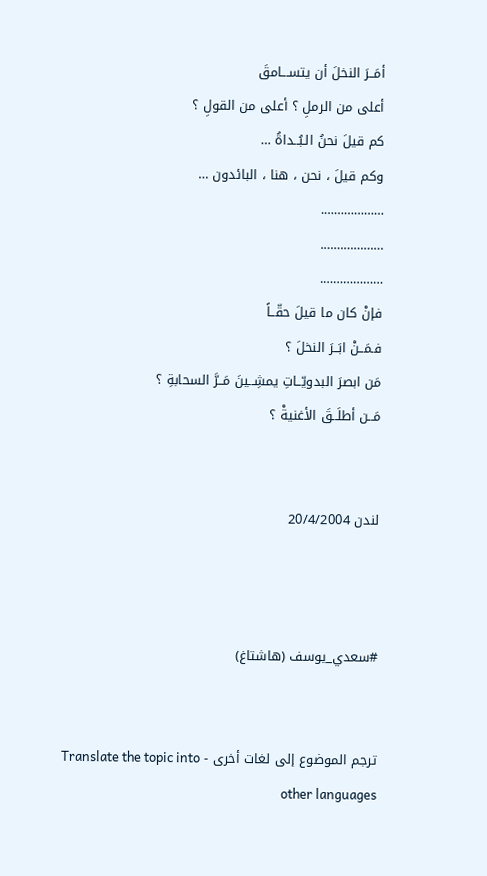أمَــرَ النخلَ أن يتســـامقَ
أعلى من الرملِ ؟ أعلى من القولِ ؟
كم قيلَ نحنُ الـبُــداةُ …
وكم قيلَ ، نحن ، هنا ، البائدون …
……………….
……………….
……………….
فإنْ كان ما قيلَ حقّــاً
فـمَــنْ ابَــرَ النخلَ ؟
مَن ابصرَ البدويّــاتِ يمشِــينَ مَــرَّ السحابةِ ؟
مَــن أطلَــقَ الأغنيةْ ؟


لندن 20/4/2004



#سعدي_يوسف (هاشتاغ)


ترجم الموضوع إلى لغات أخرى - Translate the topic into other languages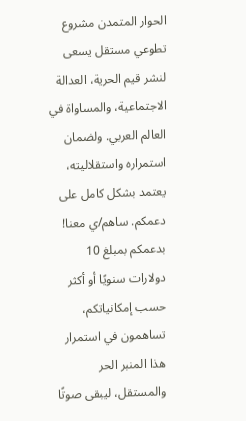الحوار المتمدن مشروع تطوعي مستقل يسعى لنشر قيم الحرية، العدالة الاجتماعية، والمساواة في العالم العربي. ولضمان استمراره واستقلاليته، يعتمد بشكل كامل على دعمكم. ساهم/ي معنا! بدعمكم بمبلغ 10 دولارات سنويًا أو أكثر حسب إمكانياتكم، تساهمون في استمرار هذا المنبر الحر والمستقل، ليبقى صوتًا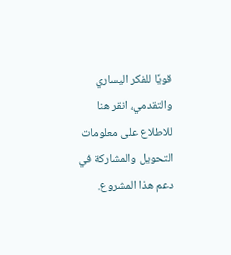قويًا للفكر اليساري والتقدمي، انقر هنا للاطلاع على معلومات التحويل والمشاركة في دعم هذا المشروع.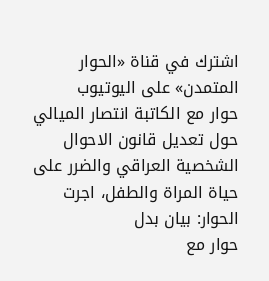اشترك في قناة «الحوار المتمدن» على اليوتيوب
حوار مع الكاتبة انتصار الميالي حول تعديل قانون الاحوال الشخصية العراقي والضرر على حياة المراة والطفل، اجرت الحوار: بيان بدل
حوار مع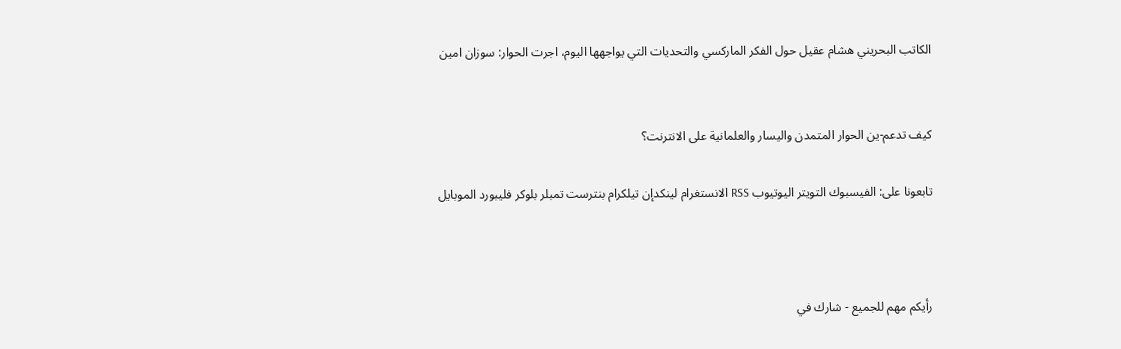الكاتب البحريني هشام عقيل حول الفكر الماركسي والتحديات التي يواجهها اليوم، اجرت الحوار: سوزان امين


كيف تدعم-ين الحوار المتمدن واليسار والعلمانية على الانترنت؟

تابعونا على: الفيسبوك التويتر اليوتيوب RSS الانستغرام لينكدإن تيلكرام بنترست تمبلر بلوكر فليبورد الموبايل



رأيكم مهم للجميع - شارك في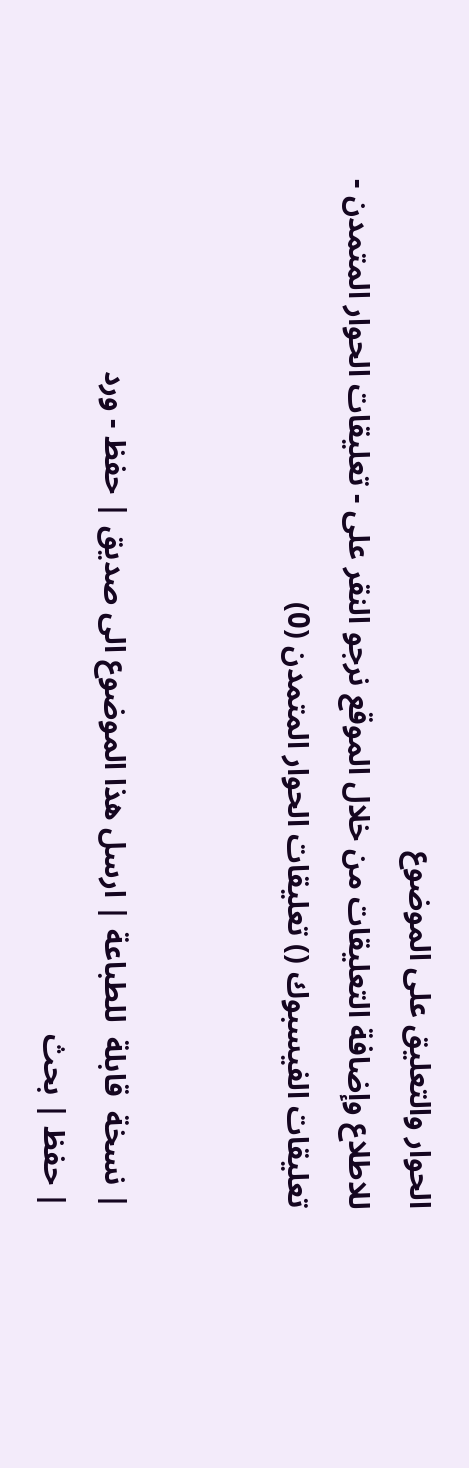الحوار والتعليق على الموضوع
للاطلاع وإضافة التعليقات من خلال الموقع نرجو النقر على - تعليقات الحوار المتمدن -
تعليقات الفيسبوك () تعليقات الحوار المتمدن (0)


| نسخة  قابلة  للطباعة | ارسل هذا الموضوع الى صديق | حفظ - ورد
| حفظ | بحث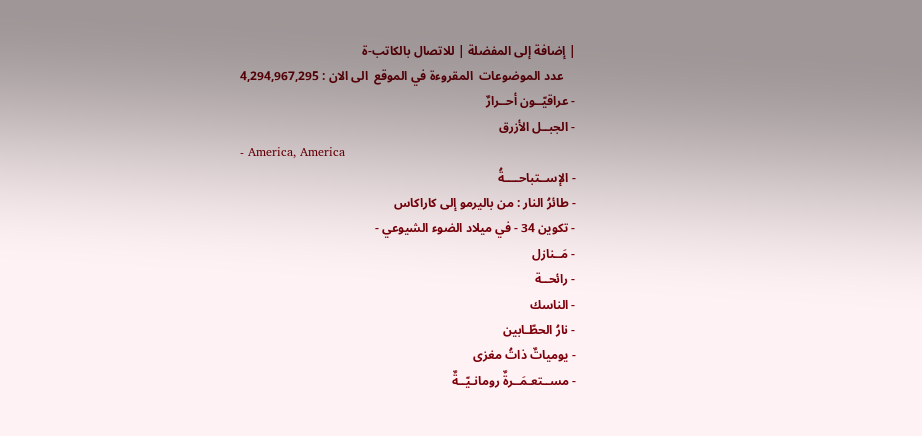| إضافة إلى المفضلة | للاتصال بالكاتب-ة
    عدد الموضوعات  المقروءة في الموقع  الى الان : 4,294,967,295
- عراقيّــون أحــرارٌ
- الجبــل الأزرق
- America, America
- الإســتباحــــةُ
- طائرُ النار : من باليرمو إلى كاراكاس
- تكوين 34 - في ميلاد الضوء الشيوعي -
- مَــنازل
- رائحــة
- الناسك
- نارُ الحطّـابين
- يومياتٌ ذاتُ مغزى
- مســتعـمَــرةٌ رومانـيّــةٌ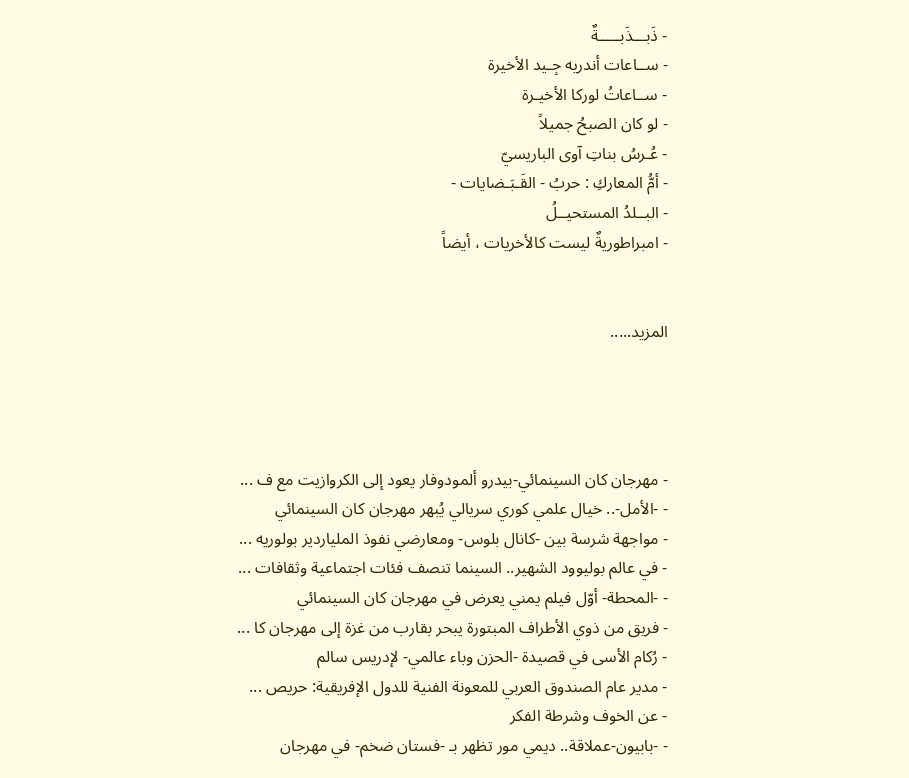- ذَبـــذَبـــــةٌ
- ســاعات أندريه جِـيد الأخيرة
- ســاعاتُ لوركا الأخيـرة
- لو كان الصبحُ جميلاً
- عُـرسُ بناتِ آوى الباريسيّ
- أمُّ المعاركِ : حربُ - القَـبَـضايات -
- البــلدُ المستحيــلُ
- امبراطوريةٌ ليست كالأخريات ، أيضاً


المزيد.....




- مهرجان كان السينمائي-بيدرو ألمودوفار يعود إلى الكروازيت مع ف ...
- -الأمل-.. خيال علمي كوري سريالي يُبهر مهرجان كان السينمائي
- مواجهة شرسة بين -كانال بلوس- ومعارضي نفوذ الملياردير بولوريه ...
- في عالم بوليوود الشهير.. السينما تنصف فئات اجتماعية وثقافات ...
- -المحطة- أوّل فيلم يمني يعرض في مهرجان كان السينمائي
- فريق من ذوي الأطراف المبتورة يبحر بقارب من غزة إلى مهرجان كا ...
- رُكام الأسى في قصيدة -الحزن وباء عالمي- لإدريس سالم
- مدير عام الصندوق العربي للمعونة الفنية للدول الإفريقية: حريص ...
- عن الخوف وشرطة الفكر
- -بابيون-عملاقة.. ديمي مور تظهر بـ -فستان ضخم- في مهرجان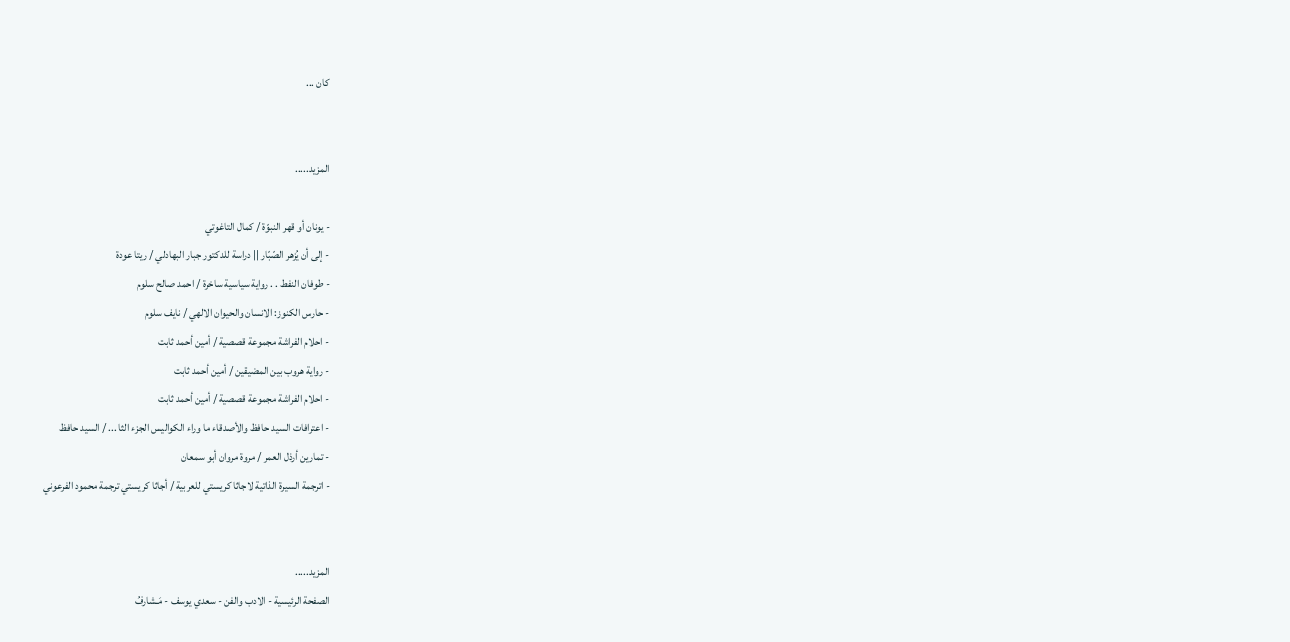كان ...


المزيد.....

- يونان أو قهر النبوّة / كمال التاغوتي
- إلى أن يُزهر الصّبّار || دراسة للدكتور جبار البهادلي / ريتا عودة
- طوفان النفط . . رواية سياسية ساخرة / احمد صالح سلوم
- حارس الكنوز: الانسان والحيوان الالهي / نايف سلوم
- احلام الفراشة مجموعة قصصية / أمين أحمد ثابت
- رواية هروب بين المضيقين / أمين أحمد ثابت
- احلام الفراشة مجموعة قصصية / أمين أحمد ثابت
- اعترافات السيد حافظ والأصدقاء ما وراء الكواليس الجزء الثا ... / السيد حافظ
- تمارين أرذل العمر / مروة مروان أبو سمعان
- اترجمة السيرة الذاتية لاجاثا كريستي للعربية / أجاثا كريستي ترجمة محمود الفرعوني


المزيد.....
الصفحة الرئيسية - الادب والفن - سعدي يوسف - مَـشارفُ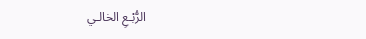الرُّبْـعِ الخالـي